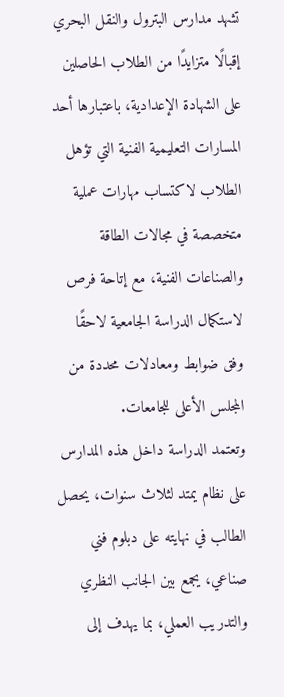تشهد مدارس البترول والنقل البحري إقبالًا متزايدًا من الطلاب الحاصلين على الشهادة الإعدادية، باعتبارها أحد المسارات التعليمية الفنية التي تؤهل الطلاب لاكتساب مهارات عملية متخصصة في مجالات الطاقة والصناعات الفنية، مع إتاحة فرص لاستكمال الدراسة الجامعية لاحقًا وفق ضوابط ومعادلات محددة من المجلس الأعلى للجامعات.
وتعتمد الدراسة داخل هذه المدارس على نظام يمتد لثلاث سنوات، يحصل الطالب في نهايته على دبلوم فني صناعي، يجمع بين الجانب النظري والتدريب العملي، بما يهدف إلى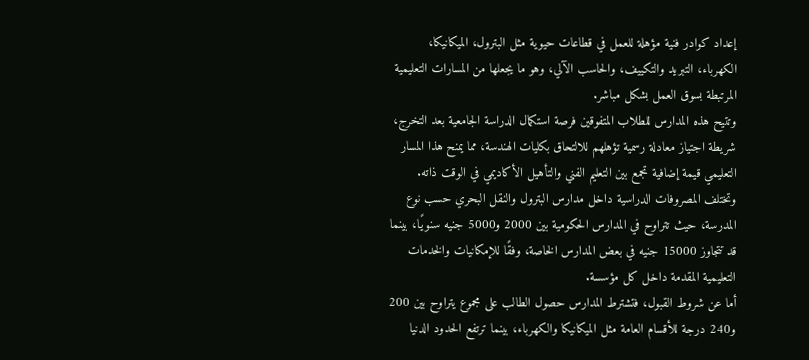إعداد كوادر فنية مؤهلة للعمل في قطاعات حيوية مثل البترول، الميكانيكا، الكهرباء، التبريد والتكييف، والحاسب الآلي، وهو ما يجعلها من المسارات التعليمية المرتبطة بسوق العمل بشكل مباشر.
وتتيح هذه المدارس للطلاب المتفوقين فرصة استكمال الدراسة الجامعية بعد التخرج، شريطة اجتياز معادلة رسمية تؤهلهم للالتحاق بكليات الهندسة، مما يمنح هذا المسار التعليمي قيمة إضافية تجمع بين التعليم الفني والتأهيل الأكاديمي في الوقت ذاته.
وتختلف المصروفات الدراسية داخل مدارس البترول والنقل البحري حسب نوع المدرسة، حيث تتراوح في المدارس الحكومية بين 2000 و5000 جنيه سنويًا، بينما قد تتجاوز 15000 جنيه في بعض المدارس الخاصة، وفقًا للإمكانيات والخدمات التعليمية المقدمة داخل كل مؤسسة.
أما عن شروط القبول، فتشترط المدارس حصول الطالب على مجموع يتراوح بين 200 و240 درجة للأقسام العامة مثل الميكانيكا والكهرباء، بينما ترتفع الحدود الدنيا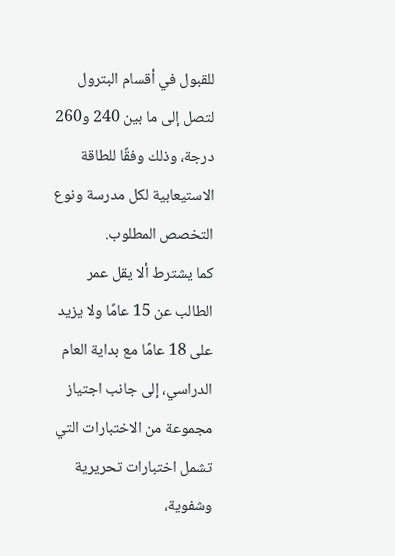للقبول في أقسام البترول لتصل إلى ما بين 240 و260 درجة، وذلك وفقًا للطاقة الاستيعابية لكل مدرسة ونوع التخصص المطلوب.
كما يشترط ألا يقل عمر الطالب عن 15 عامًا ولا يزيد على 18 عامًا مع بداية العام الدراسي، إلى جانب اجتياز مجموعة من الاختبارات التي تشمل اختبارات تحريرية وشفوية،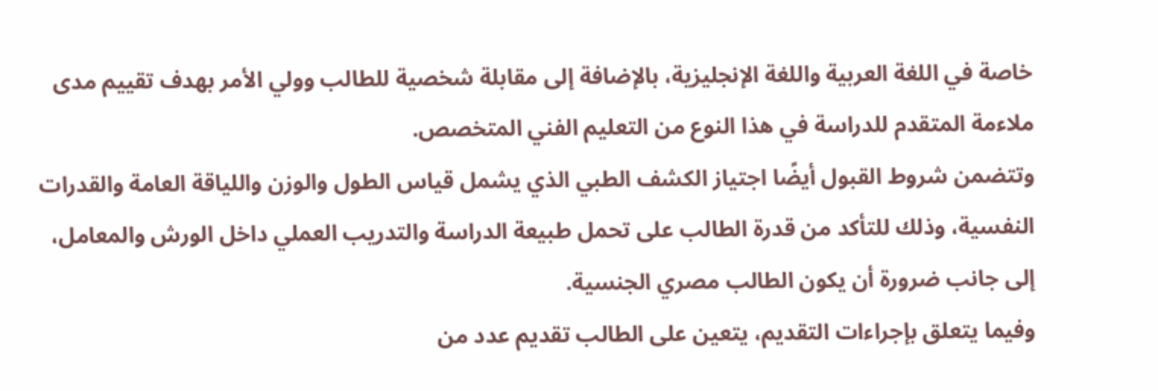خاصة في اللغة العربية واللغة الإنجليزية، بالإضافة إلى مقابلة شخصية للطالب وولي الأمر بهدف تقييم مدى ملاءمة المتقدم للدراسة في هذا النوع من التعليم الفني المتخصص.
وتتضمن شروط القبول أيضًا اجتياز الكشف الطبي الذي يشمل قياس الطول والوزن واللياقة العامة والقدرات النفسية، وذلك للتأكد من قدرة الطالب على تحمل طبيعة الدراسة والتدريب العملي داخل الورش والمعامل، إلى جانب ضرورة أن يكون الطالب مصري الجنسية.
وفيما يتعلق بإجراءات التقديم، يتعين على الطالب تقديم عدد من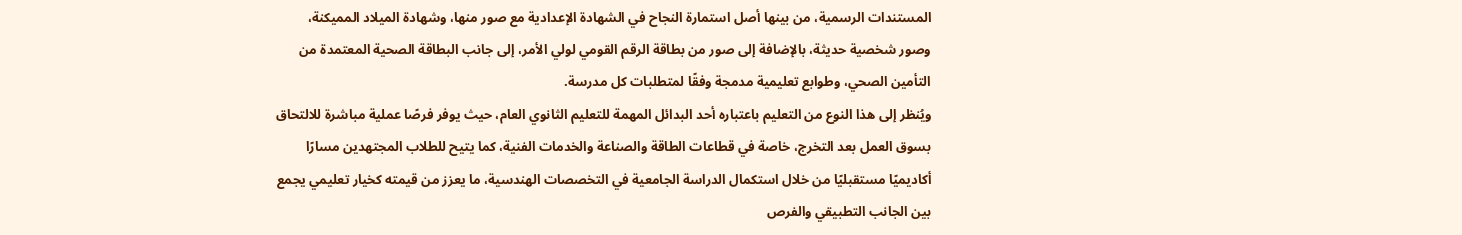المستندات الرسمية، من بينها أصل استمارة النجاح في الشهادة الإعدادية مع صور منها، وشهادة الميلاد المميكنة، وصور شخصية حديثة، بالإضافة إلى صور من بطاقة الرقم القومي لولي الأمر، إلى جانب البطاقة الصحية المعتمدة من التأمين الصحي، وطوابع تعليمية مدمجة وفقًا لمتطلبات كل مدرسة.
ويُنظر إلى هذا النوع من التعليم باعتباره أحد البدائل المهمة للتعليم الثانوي العام، حيث يوفر فرصًا عملية مباشرة للالتحاق بسوق العمل بعد التخرج، خاصة في قطاعات الطاقة والصناعة والخدمات الفنية، كما يتيح للطلاب المجتهدين مسارًا أكاديميًا مستقبليًا من خلال استكمال الدراسة الجامعية في التخصصات الهندسية، ما يعزز من قيمته كخيار تعليمي يجمع بين الجانب التطبيقي والفرص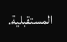المستقبلية.